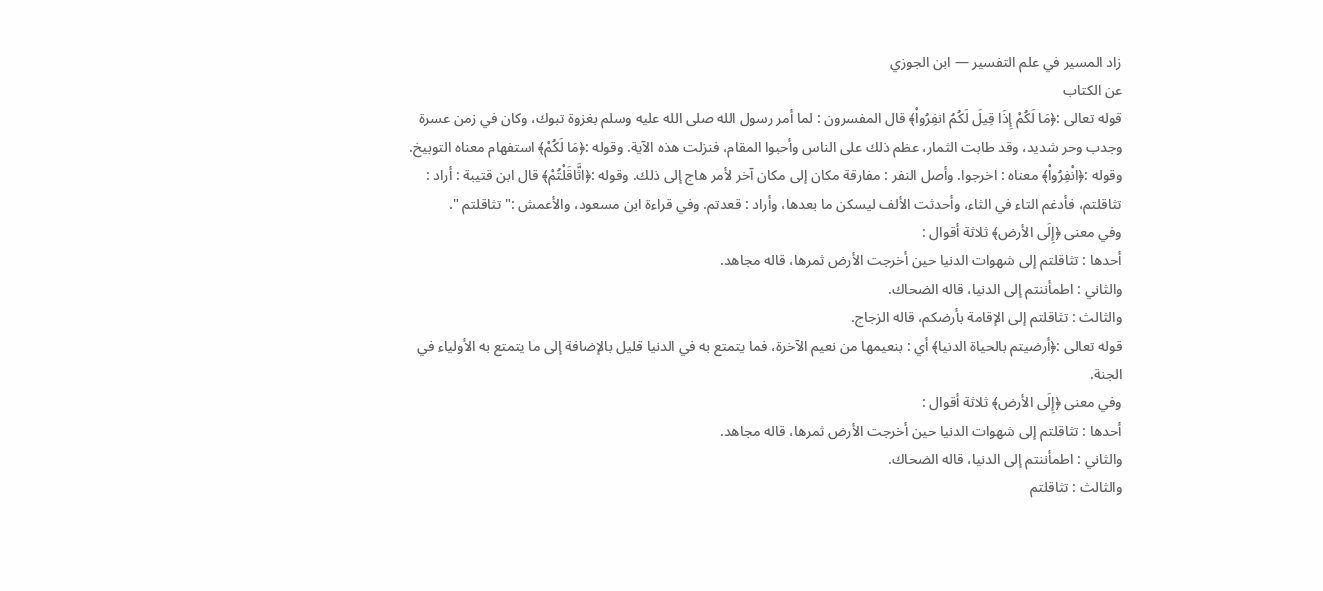زاد المسير في علم التفسير — ابن الجوزي
عن الكتاب
قوله تعالى :﴿مَا لَكُمْ إِذَا قِيلَ لَكُمُ انفِرُواْ﴾ قال المفسرون : لما أمر رسول الله صلى الله عليه وسلم بغزوة تبوك، وكان في زمن عسرة وجدب وحر شديد، وقد طابت الثمار، عظم ذلك على الناس وأحبوا المقام، فنزلت هذه الآية. وقوله :﴿مَا لَكُمْ﴾ استفهام معناه التوبيخ. وقوله :﴿انْفِرُواْ﴾ معناه : اخرجوا. وأصل النفر : مفارقة مكان إلى مكان آخر لأمر هاج إلى ذلك. وقوله :﴿اثَّاقَلْتُمْ﴾ قال ابن قتيبة : أراد : تثاقلتم، فأدغم التاء في الثاء، وأحدثت الألف ليسكن ما بعدها، وأراد : قعدتم. وفي قراءة ابن مسعود، والأعمش :" تثاقلتم ".
وفي معنى ﴿إِلَى الأرض﴾ ثلاثة أقوال :
أحدها : تثاقلتم إلى شهوات الدنيا حين أخرجت الأرض ثمرها، قاله مجاهد.
والثاني : اطمأننتم إلى الدنيا، قاله الضحاك.
والثالث : تثاقلتم إلى الإقامة بأرضكم، قاله الزجاج.
قوله تعالى :﴿أرضيتم بالحياة الدنيا﴾ أي : بنعيمها من نعيم الآخرة، فما يتمتع به في الدنيا قليل بالإضافة إلى ما يتمتع به الأولياء في الجنة.
وفي معنى ﴿إِلَى الأرض﴾ ثلاثة أقوال :
أحدها : تثاقلتم إلى شهوات الدنيا حين أخرجت الأرض ثمرها، قاله مجاهد.
والثاني : اطمأننتم إلى الدنيا، قاله الضحاك.
والثالث : تثاقلتم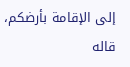إلى الإقامة بأرضكم، قاله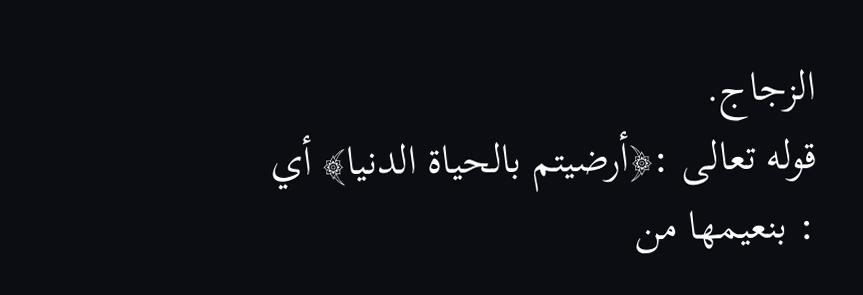الزجاج.
قوله تعالى :﴿أرضيتم بالحياة الدنيا﴾ أي : بنعيمها من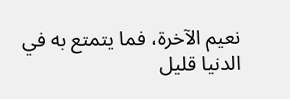نعيم الآخرة، فما يتمتع به في الدنيا قليل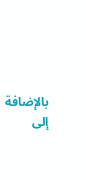بالإضافة إلى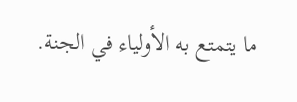ما يتمتع به الأولياء في الجنة.